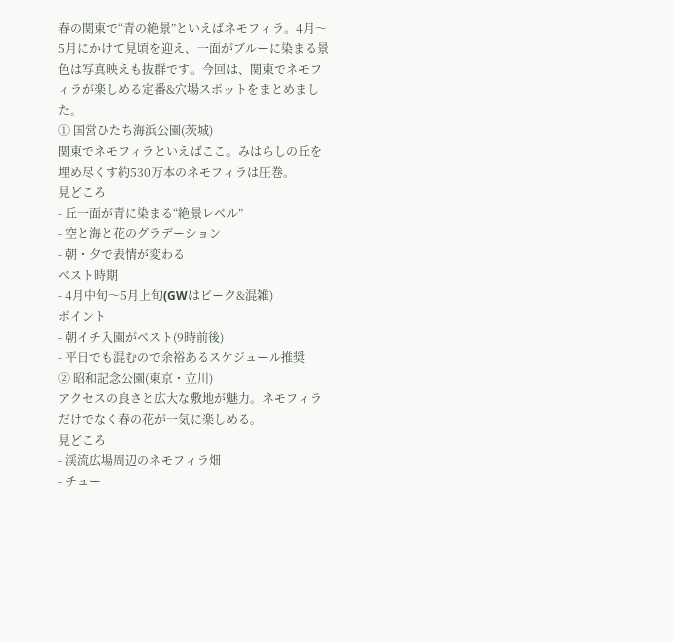春の関東で“青の絶景”といえばネモフィラ。4月〜5月にかけて見頃を迎え、一面がブルーに染まる景色は写真映えも抜群です。今回は、関東でネモフィラが楽しめる定番&穴場スポットをまとめました。
① 国営ひたち海浜公園(茨城)
関東でネモフィラといえばここ。みはらしの丘を埋め尽くす約530万本のネモフィラは圧巻。
見どころ
- 丘一面が青に染まる“絶景レベル”
- 空と海と花のグラデーション
- 朝・夕で表情が変わる
ベスト時期
- 4月中旬〜5月上旬(GWはピーク&混雑)
ポイント
- 朝イチ入園がベスト(9時前後)
- 平日でも混むので余裕あるスケジュール推奨
② 昭和記念公園(東京・立川)
アクセスの良さと広大な敷地が魅力。ネモフィラだけでなく春の花が一気に楽しめる。
見どころ
- 渓流広場周辺のネモフィラ畑
- チュー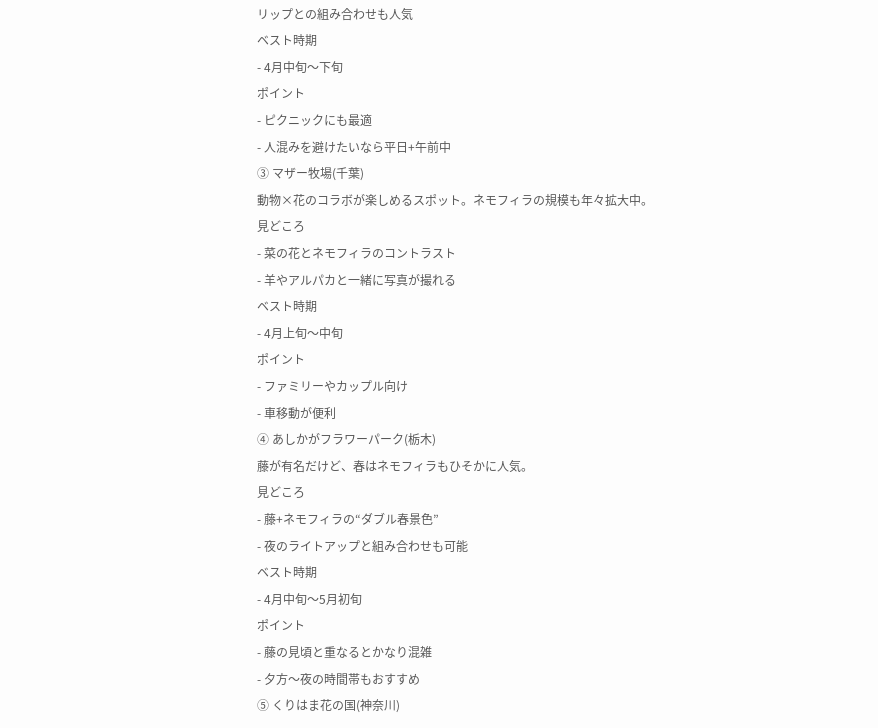リップとの組み合わせも人気
ベスト時期
- 4月中旬〜下旬
ポイント
- ピクニックにも最適
- 人混みを避けたいなら平日+午前中
③ マザー牧場(千葉)
動物×花のコラボが楽しめるスポット。ネモフィラの規模も年々拡大中。
見どころ
- 菜の花とネモフィラのコントラスト
- 羊やアルパカと一緒に写真が撮れる
ベスト時期
- 4月上旬〜中旬
ポイント
- ファミリーやカップル向け
- 車移動が便利
④ あしかがフラワーパーク(栃木)
藤が有名だけど、春はネモフィラもひそかに人気。
見どころ
- 藤+ネモフィラの“ダブル春景色”
- 夜のライトアップと組み合わせも可能
ベスト時期
- 4月中旬〜5月初旬
ポイント
- 藤の見頃と重なるとかなり混雑
- 夕方〜夜の時間帯もおすすめ
⑤ くりはま花の国(神奈川)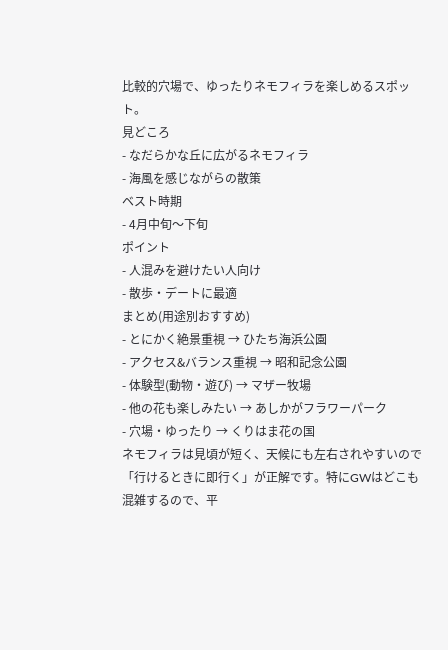比較的穴場で、ゆったりネモフィラを楽しめるスポット。
見どころ
- なだらかな丘に広がるネモフィラ
- 海風を感じながらの散策
ベスト時期
- 4月中旬〜下旬
ポイント
- 人混みを避けたい人向け
- 散歩・デートに最適
まとめ(用途別おすすめ)
- とにかく絶景重視 → ひたち海浜公園
- アクセス&バランス重視 → 昭和記念公園
- 体験型(動物・遊び) → マザー牧場
- 他の花も楽しみたい → あしかがフラワーパーク
- 穴場・ゆったり → くりはま花の国
ネモフィラは見頃が短く、天候にも左右されやすいので「行けるときに即行く」が正解です。特にGWはどこも混雑するので、平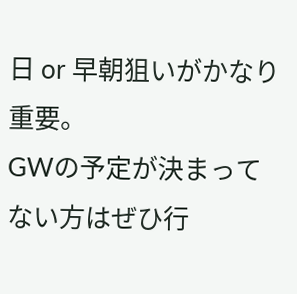日 or 早朝狙いがかなり重要。
GWの予定が決まってない方はぜひ行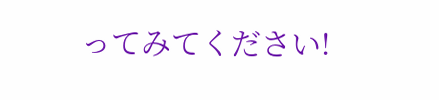ってみてください!